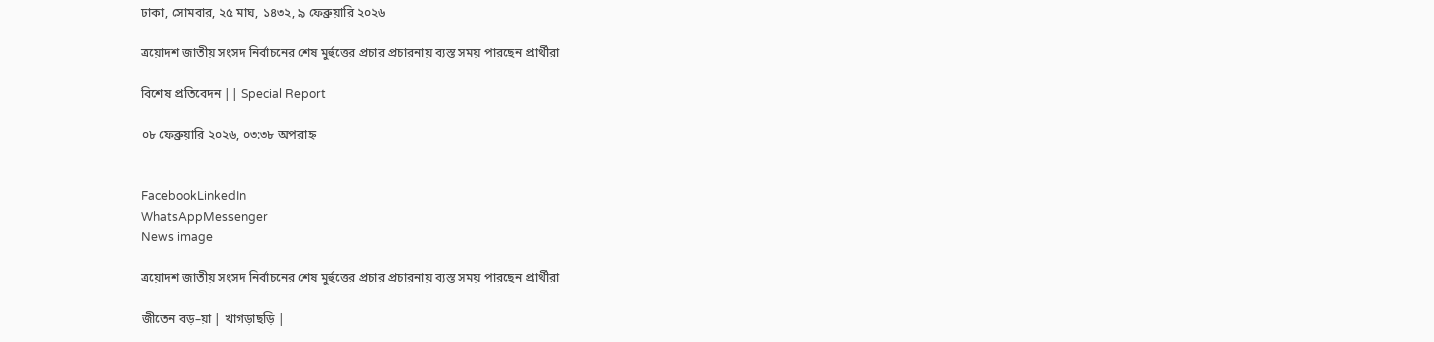ঢাকা, সোমবার, ২৫ মাঘ, ১৪৩২, ৯ ফেব্রুয়ারি ২০২৬

ত্রয়োদশ জাতীয় সংসদ নির্বাচনের শেষ মুর্হুত্তের প্রচার প্রচারনায় ব্যস্ত সময় পারছেন প্রার্থীরা

বিশেষ প্রতিবেদন || Special Report

০৮ ফেব্রুয়ারি ২০২৬, ০৩:৩৮ অপরাহ্ন


FacebookLinkedIn
WhatsAppMessenger
News image

ত্রয়োদশ জাতীয় সংসদ নির্বাচনের শেষ মুর্হুত্তের প্রচার প্রচারনায় ব্যস্ত সময় পারছেন প্রার্থীরা

জীতেন বড়–য়া | খাগড়াছড়ি |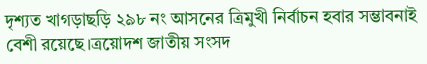দৃশ্যত খাগড়াছড়ি ২৯৮ নং আসনের ত্রিমুখী নির্বাচন হবার সম্ভাবনাই বেশী রয়েছে।ত্রয়োদশ জাতীয় সংসদ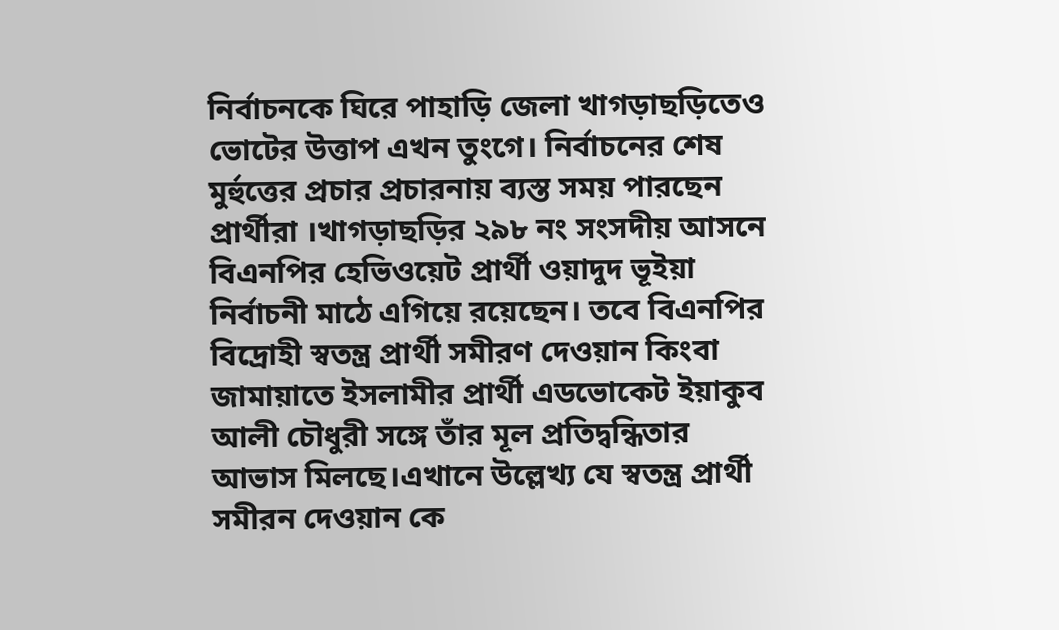নির্বাচনকে ঘিরে পাহাড়ি জেলা খাগড়াছড়িতেও ভোটের উত্তাপ এখন তুংগে। নির্বাচনের শেষ মুর্হুত্তের প্রচার প্রচারনায় ব্যস্ত সময় পারছেন প্রার্থীরা ।খাগড়াছড়ির ২৯৮ নং সংসদীয় আসনে বিএনপির হেভিওয়েট প্রার্থী ওয়াদুদ ভূইয়া নির্বাচনী মাঠে এগিয়ে রয়েছেন। তবে বিএনপির বিদ্রোহী স্বতন্ত্র প্রার্থী সমীরণ দেওয়ান কিংবা জামায়াতে ইসলামীর প্রার্থী এডভোকেট ইয়াকুব আলী চৌধুরী সঙ্গে তাঁর মূল প্রতিদ্বন্ধিতার আভাস মিলছে।এখানে উল্লেখ্য যে স্বতন্ত্র প্রার্থী সমীরন দেওয়ান কে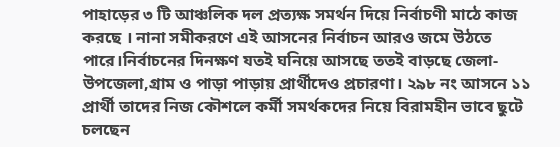পাহাড়ের ৩ টি আঞ্চলিক দল প্রত্যক্ষ সমর্থন দিয়ে নির্বাচণী মাঠে কাজ করছে । নানা সমীকরণে এই আসনের নির্বাচন আরও জমে উঠতে পারে।নির্বাচনের দিনক্ষণ যতই ঘনিয়ে আসছে ততই বাড়ছে জেলা-উপজেলা,গ্রাম ও পাড়া পাড়ায় প্রার্থীদেও প্রচারণা। ২৯৮ নং আসনে ১১ প্রার্থী তাদের নিজ কৌশলে কর্মী সমর্থকদের নিয়ে বিরামহীন ভাবে ছুটে চলছেন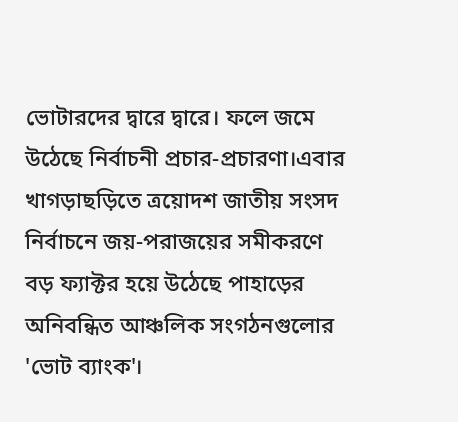ভোটারদের দ্বারে দ্বারে। ফলে জমে উঠেছে নির্বাচনী প্রচার-প্রচারণা।এবার খাগড়াছড়িতে ত্রয়োদশ জাতীয় সংসদ নির্বাচনে জয়-পরাজয়ের সমীকরণে বড় ফ্যাক্টর হয়ে উঠেছে পাহাড়ের অনিবন্ধিত আঞ্চলিক সংগঠনগুলোর 'ভোট ব্যাংক'।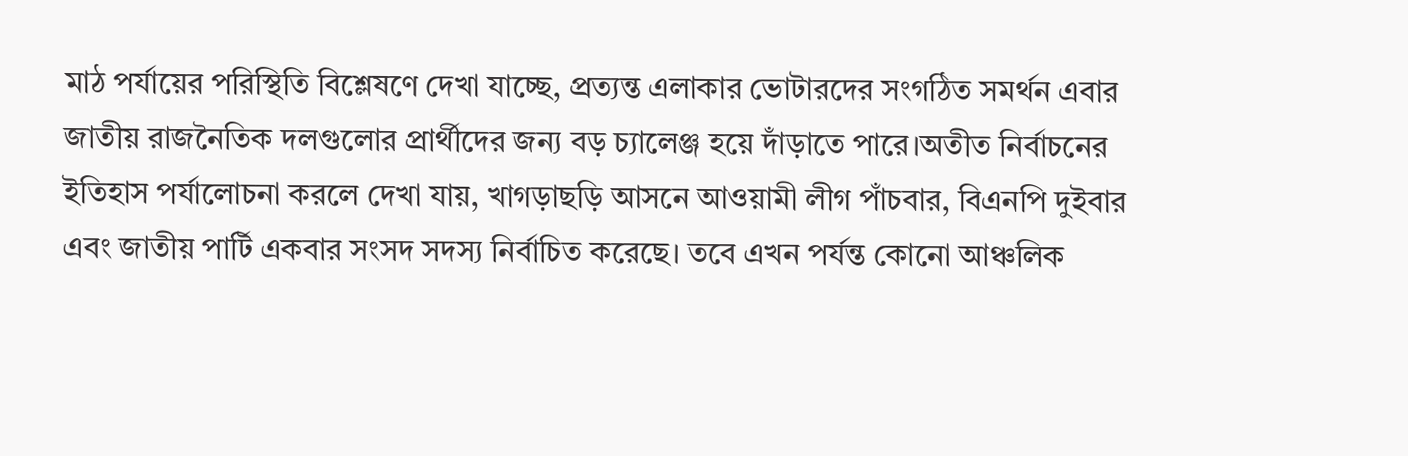মাঠ পর্যায়ের পরিস্থিতি বিশ্লেষণে দেখা যাচ্ছে, প্রত্যন্ত এলাকার ভোটারদের সংগঠিত সমর্থন এবার জাতীয় রাজনৈতিক দলগুলোর প্রার্থীদের জন্য বড় চ্যালেঞ্জ হয়ে দাঁড়াতে পারে।অতীত নির্বাচনের ইতিহাস পর্যালোচনা করলে দেখা যায়, খাগড়াছড়ি আসনে আওয়ামী লীগ পাঁচবার, বিএনপি দুইবার এবং জাতীয় পার্টি একবার সংসদ সদস্য নির্বাচিত করেছে। তবে এখন পর্যন্ত কোনো আঞ্চলিক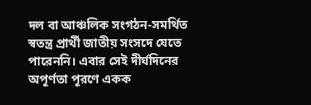দল বা আঞ্চলিক সংগঠন-সমর্থিত স্বতন্ত্র প্রার্থী জাতীয় সংসদে যেতে পারেননি। এবার সেই দীর্ঘদিনের অপূর্ণতা পূরণে একক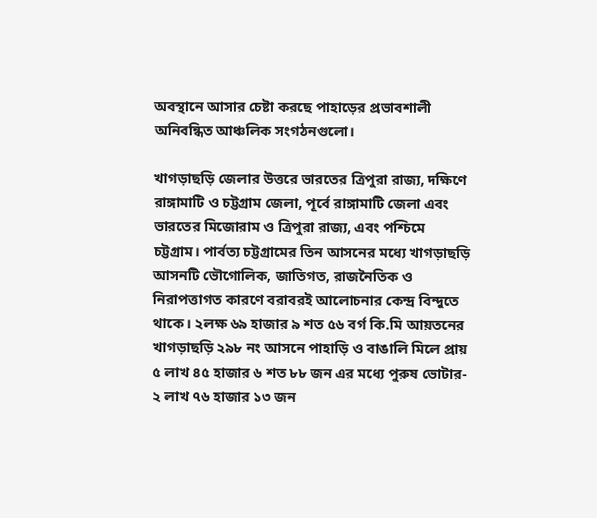অবস্থানে আসার চেষ্টা করছে পাহাড়ের প্রভাবশালী অনিবন্ধিত আঞ্চলিক সংগঠনগুলো।

খাগড়াছড়ি জেলার উত্তরে ভারতের ত্রিপুরা রাজ্য, দক্ষিণে রাঙ্গামাটি ও চট্টগ্রাম জেলা, পূর্বে রাঙ্গামাটি জেলা এবং ভারতের মিজোরাম ও ত্রিপুরা রাজ্য, এবং পশ্চিমে চট্টগ্রাম। পার্বত্য চট্টগ্রামের তিন আসনের মধ্যে খাগড়াছড়ি আসনটি ভৌগোলিক, জাতিগত, রাজনৈতিক ও নিরাপত্তাগত কারণে বরাবরই আলোচনার কেন্দ্র বিন্দুতে থাকে। ২লক্ষ ৬৯ হাজার ৯ শত ৫৬ বর্গ কি.মি আয়তনের খাগড়াছড়ি ২৯৮ নং আসনে পাহাড়ি ও বাঙালি মিলে প্রায় ৫ লাখ ৪৫ হাজার ৬ শত ৮৮ জন এর মধ্যে পুরুষ ভোটার- ২ লাখ ৭৬ হাজার ১৩ জন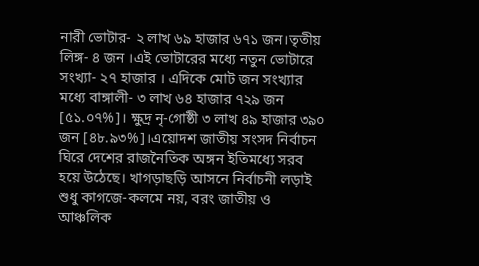নারী ভোটার- ২ লাখ ৬৯ হাজার ৬৭১ জন।তৃতীয় লিঙ্গ- ৪ জন ।এই ভোটারের মধ্যে নতুন ভোটারে সংখ্যা- ২৭ হাজার । এদিকে মোট জন সংখ্যার মধ্যে বাঙ্গালী- ৩ লাখ ৬৪ হাজার ৭২৯ জন [৫১.০৭%]। ক্ষুদ্র নৃ-গোষ্ঠী ৩ লাখ ৪৯ হাজার ৩৯০ জন [৪৮.৯৩%]।এয়োদশ জাতীয় সংসদ নির্বাচন ঘিরে দেশের রাজনৈতিক অঙ্গন ইতিমধ্যে সরব হয়ে উঠেছে। খাগড়াছড়ি আসনে নির্বাচনী লড়াই শুধু কাগজে-কলমে নয়, বরং জাতীয় ও আঞ্চলিক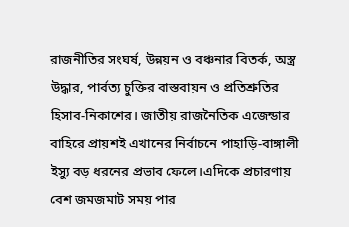রাজনীতির সংঘর্ষ, উন্নয়ন ও বঞ্চনার বিতর্ক, অস্ত্র উদ্ধার, পার্বত্য চুক্তির বাস্তবায়ন ও প্রতিশ্রুতির হিসাব-নিকাশের। জাতীয় রাজনৈতিক এজেন্ডার বাহিরে প্রায়শই এখানের নির্বাচনে পাহাড়ি-বাঙ্গালী ইস্যু বড় ধরনের প্রভাব ফেলে।এদিকে প্রচারণায় বেশ জমজমাট সময় পার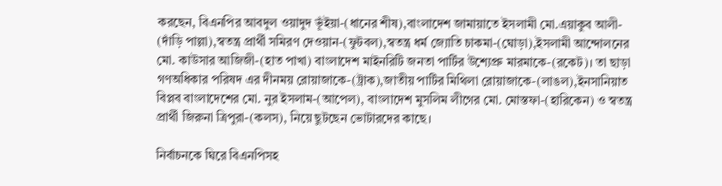করছেন, বিএনপির আবদুল ওয়াদুদ ভূঁইয়া-(ধানের শীষ),বাংলাদেশ জামায়াতে ইসলামী মো.এয়াকুব আলী- (দাঁড়ি পাল্লা),স্বতন্ত্র প্রার্থী সমিরণ দেওয়ান-(ফুটবল),স্বতন্ত্র ধর্ম জ্যোতি চাকমা-(ঘোড়া),ইসলামী আন্দোলনের মো. কাউসার আজিজী-(হাত পাখা) বাংলাদেশ মাইনরিটি জনতা পার্টির উশ্যেপ্রু মারমাকে-(রকেট)। তা ছাড়া গণঅধিকার পরিষদ এর দীনময় রোয়াজাকে-(ট্রাক),জাতীয় পার্টির মিথিলা রোয়াজাকে-(লাঙল),ইনসানিয়াত বিপ্লব বাংলাদেশের মো. নুর ইসলাম-(আপেল), বাংলাদেশ মুসলিম লীগের মো. মোস্তফা-(হারিকেন) ও স্বতন্ত্র প্রার্থী জিরুনা ত্রিপুরা-(কলস), নিয়ে ছুটছেন ভোটারদের কাছে।

নির্বাচনকে ঘিরে বিএনপিসহ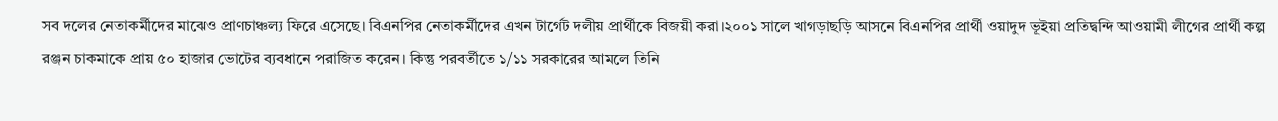সব দলের নেতাকর্মীদের মাঝেও প্রাণচাঞ্চল্য ফিরে এসেছে। বিএনপির নেতাকর্মীদের এখন টার্গেট দলীয় প্রার্থীকে বিজয়ী করা।২০০১ সালে খাগড়াছড়ি আসনে বিএনপির প্রার্থী ওয়াদুদ ভূইয়া প্রতিদ্বন্দি আওয়ামী লীগের প্রার্থী কল্প রঞ্জন চাকমাকে প্রায় ৫০ হাজার ভোটের ব্যবধানে পরাজিত করেন। কিন্তু পরবর্তীতে ১/১১ সরকারের আমলে তিনি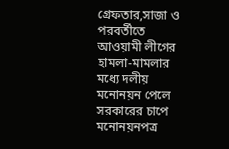গ্রেফতার,সাজা ও পরবর্তীতে আওয়ামী লীগের হামলা-মামলার মধ্যে দলীয় মনোনয়ন পেলে সরকারের চাপে মনোনয়নপত্র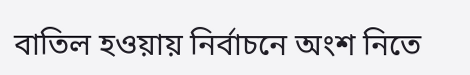বাতিল হওয়ায় নির্বাচনে অংশ নিতে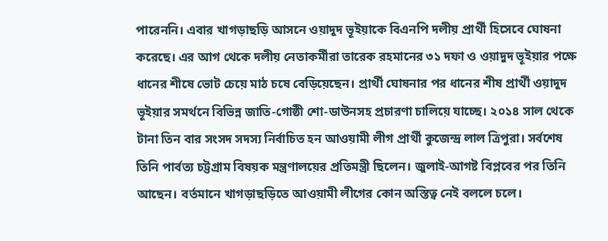পারেননি। এবার খাগড়াছড়ি আসনে ওয়াদুদ ভূইয়াকে বিএনপি দলীয় প্রার্থী হিসেবে ঘোষনা করেছে। এর আগ থেকে দলীয় নেতাকর্মীরা তারেক রহমানের ৩১ দফা ও ওয়াদুদ ভূইয়ার পক্ষে ধানের শীষে ভোট চেয়ে মাঠ চষে বেড়িয়েছেন। প্রার্থী ঘোষনার পর ধানের শীষ প্রার্থী ওয়াদুদ ভূইয়ার সমর্থনে বিভিন্ন জাতি-গোষ্ঠী শো-ডাউনসহ প্রচারণা চালিয়ে যাচ্ছে। ২০১৪ সাল থেকে টানা তিন বার সংসদ সদস্য নির্বাচিত হন আওয়ামী লীগ প্রার্থী কুজেন্দ্র লাল ত্রিপুরা। সর্বশেষ তিনি পার্বত্য চট্টগ্রাম বিষয়ক মন্ত্রণালয়ের প্রতিমন্ত্রী ছিলেন। জুলাই-আগষ্ট বিপ্লবের পর তিনি আছেন। বর্তমানে খাগড়াছড়িতে আওয়ামী লীগের কোন অস্তিত্ব নেই বললে চলে।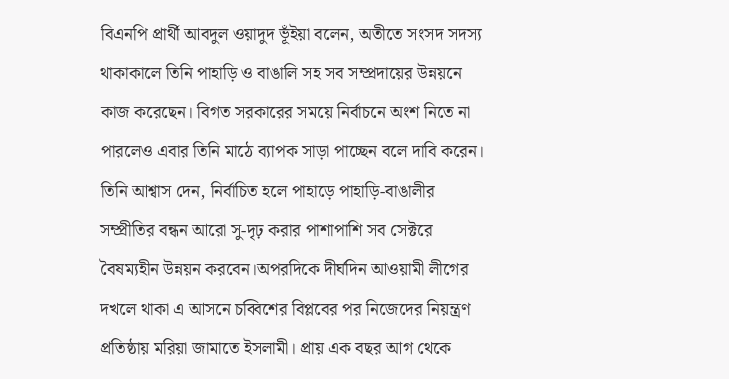বিএনপি প্রার্থী আবদুল ওয়াদুদ ভূঁইয়া বলেন, অতীতে সংসদ সদস্য থাকাকালে তিনি পাহাড়ি ও বাঙালি সহ সব সম্প্রদায়ের উন্নয়নে কাজ করেছেন। বিগত সরকারের সময়ে নির্বাচনে অংশ নিতে না পারলেও এবার তিনি মাঠে ব্যাপক সাড়া পাচ্ছেন বলে দাবি করেন। তিনি আশ্বাস দেন, নির্বাচিত হলে পাহাড়ে পাহাড়ি-বাঙালীর সম্প্রীতির বন্ধন আরো সু-দৃঢ় করার পাশাপাশি সব সেক্টরে বৈষম্যহীন উন্নয়ন করবেন।অপরদিকে দীর্ঘদিন আওয়ামী লীগের দখলে থাকা এ আসনে চব্বিশের বিপ্লবের পর নিজেদের নিয়ন্ত্রণ প্রতিষ্ঠায় মরিয়া জামাতে ইসলামী। প্রায় এক বছর আগ থেকে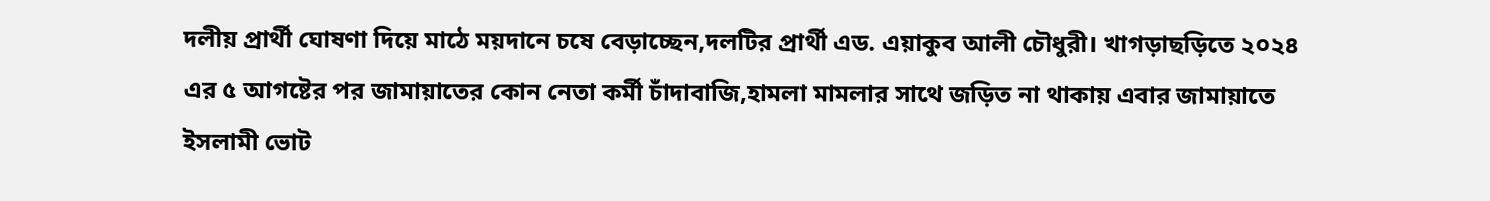দলীয় প্রার্থী ঘোষণা দিয়ে মাঠে ময়দানে চষে বেড়াচ্ছেন,দলটির প্রার্থী এড. এয়াকুব আলী চৌধুরী। খাগড়াছড়িতে ২০২৪ এর ৫ আগষ্টের পর জামায়াতের কোন নেতা কর্মী চাঁদাবাজি,হামলা মামলার সাথে জড়িত না থাকায় এবার জামায়াতে ইসলামী ভোট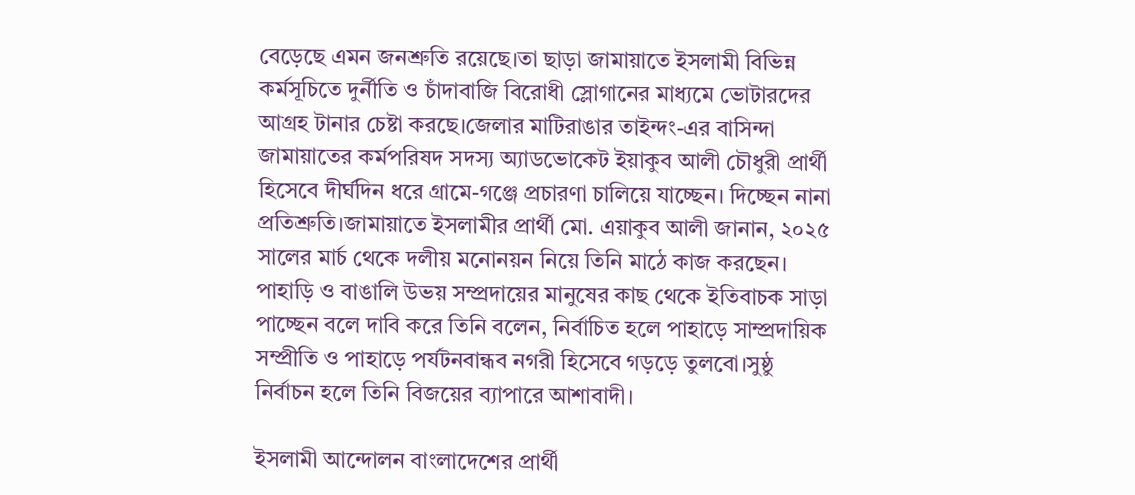বেড়েছে এমন জনশ্রুতি রয়েছে।তা ছাড়া জামায়াতে ইসলামী বিভিন্ন কর্মসূচিতে দুর্নীতি ও চাঁদাবাজি বিরোধী স্লোগানের মাধ্যমে ভোটারদের আগ্রহ টানার চেষ্টা করছে।জেলার মাটিরাঙার তাইন্দং-এর বাসিন্দা জামায়াতের কর্মপরিষদ সদস্য অ্যাডভোকেট ইয়াকুব আলী চৌধুরী প্রার্থী হিসেবে দীর্ঘদিন ধরে গ্রামে-গঞ্জে প্রচারণা চালিয়ে যাচ্ছেন। দিচ্ছেন নানা প্রতিশ্রুতি।জামায়াতে ইসলামীর প্রার্থী মো. এয়াকুব আলী জানান, ২০২৫ সালের মার্চ থেকে দলীয় মনোনয়ন নিয়ে তিনি মাঠে কাজ করছেন। পাহাড়ি ও বাঙালি উভয় সম্প্রদায়ের মানুষের কাছ থেকে ইতিবাচক সাড়া পাচ্ছেন বলে দাবি করে তিনি বলেন, নির্বাচিত হলে পাহাড়ে সাম্প্রদায়িক সম্প্রীতি ও পাহাড়ে পর্যটনবান্ধব নগরী হিসেবে গড়ড়ে তুলবো।সুষ্ঠু নির্বাচন হলে তিনি বিজয়ের ব্যাপারে আশাবাদী।

ইসলামী আন্দোলন বাংলাদেশের প্রার্থী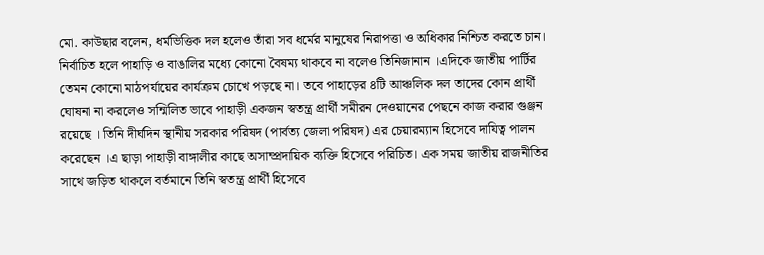মো. কাউছার বলেন, ধর্মভিত্তিক দল হলেও তাঁরা সব ধর্মের মানুষের নিরাপত্তা ও অধিকার নিশ্চিত করতে চান। নির্বাচিত হলে পাহাড়ি ও বাঙালির মধ্যে কোনো বৈষম্য থাকবে না বলেও তিনিজানান ।এদিকে জাতীয় পার্টির তেমন কোনো মাঠপর্যায়ের কার্যক্রম চোখে পড়ছে না। তবে পাহাড়ের ৪টি আঞ্চলিক দল তাদের কোন প্রার্থী ঘোষনা না করলেও সন্মিলিত ভাবে পাহাড়ী একজন স্বতন্ত্র প্রার্থী সমীরন দেওয়ানের পেছনে কাজ করার গুঞ্জন রয়েছে । তিনি দীর্ঘদিন স্থানীয় সরকার পরিষদ (পার্বত্য জেলা পরিষদ) এর চেয়ারম্যান হিসেবে দাযিত্ব পালন করেছেন ।এ ছাড়া পাহাড়ী বাঙ্গালীর কাছে অসাম্প্রদায়িক ব্যক্তি হিসেবে পরিচিত। এক সময় জাতীয় রাজনীতির সাথে জড়িত থাকলে বর্তমানে তিনি স্বতন্ত্র প্রার্থী হিসেবে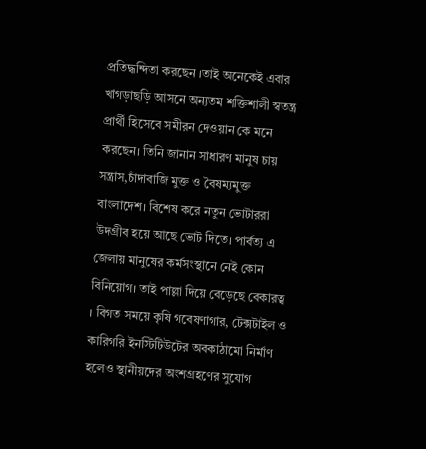প্রতিদ্ধন্দিতা করছেন ।তাই অনেকেই এবার খাগড়াছড়ি আসনে অন্যতম শক্তিশালী স্বতন্ত্র প্রার্থী হিসেবে সমীরন দেওয়ান কে মনে করছেন। তিনি জানান সাধারণ মানুষ চায় সন্ত্রাস,চাঁদাবাজি মুক্ত ও বৈষম্যমুক্ত বাংলাদেশ। বিশেষ করে নতুন ভোটাররা উদগ্রীব হয়ে আছে ভোট দিতে। পার্বত্য এ জেলায় মানুষের কর্মসংস্থানে নেই কোন বিনিয়োগ। তাই পাল্লা দিয়ে বেড়েছে বেকারত্ব । বিগত সময়ে কৃষি গবেষণাগার, টেক্সটাইল ও কারিগরি ইনস্টিটিউটের অবকাঠামো নির্মাণ হলেও স্থানীয়দের অংশগ্রহণের সুযোগ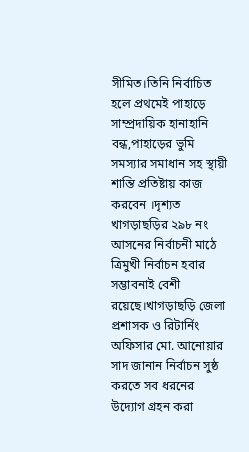সীমিত।তিনি নির্বাচিত হলে প্রথমেই পাহাড়ে সাম্প্রদায়িক হানাহানি বন্ধ,পাহাড়ের ভুমি সমস্যার সমাধান সহ স্থায়ী শান্তি প্রতিষ্টায় কাজ করবেন ।দৃশ্যত খাগড়াছড়ির ২৯৮ নং আসনের নির্বাচনী মাঠে ত্রিমুখী নির্বাচন হবার সম্ভাবনাই বেশী রয়েছে।খাগড়াছড়ি জেলা প্রশাসক ও রিটার্নিং অফিসার মো. আনোয়ার সাদ জানান নির্বাচন সুষ্ঠ করতে সব ধরনের উদ্যোগ গ্রহন করা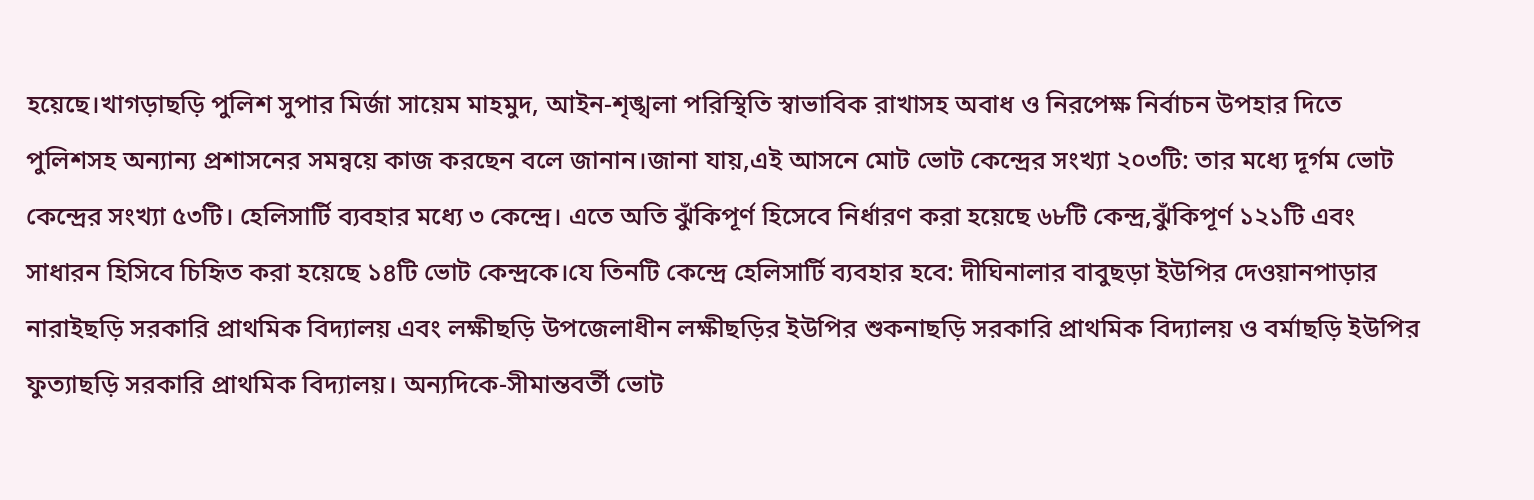হয়েছে।খাগড়াছড়ি পুলিশ সুপার মির্জা সায়েম মাহমুদ, আইন-শৃঙ্খলা পরিস্থিতি স্বাভাবিক রাখাসহ অবাধ ও নিরপেক্ষ নির্বাচন উপহার দিতে পুলিশসহ অন্যান্য প্রশাসনের সমন্বয়ে কাজ করছেন বলে জানান।জানা যায়,এই আসনে মোট ভোট কেন্দ্রের সংখ্যা ২০৩টি: তার মধ্যে দূর্গম ভোট কেন্দ্রের সংখ্যা ৫৩টি। হেলিসার্টি ব্যবহার মধ্যে ৩ কেন্দ্রে। এতে অতি ঝুঁকিপূর্ণ হিসেবে নির্ধারণ করা হয়েছে ৬৮টি কেন্দ্র,ঝুঁকিপূর্ণ ১২১টি এবং সাধারন হিসিবে চিহিৃত করা হয়েছে ১৪টি ভোট কেন্দ্রকে।যে তিনটি কেন্দ্রে হেলিসার্টি ব্যবহার হবে: দীঘিনালার বাবুছড়া ইউপির দেওয়ানপাড়ার নারাইছড়ি সরকারি প্রাথমিক বিদ্যালয় এবং লক্ষীছড়ি উপজেলাধীন লক্ষীছড়ির ইউপির শুকনাছড়ি সরকারি প্রাথমিক বিদ্যালয় ও বর্মাছড়ি ইউপির ফুত্যাছড়ি সরকারি প্রাথমিক বিদ্যালয়। অন্যদিকে-সীমান্তবর্তী ভোট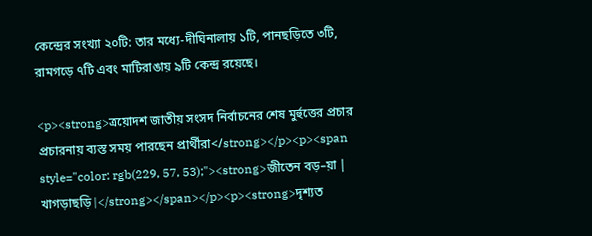কেন্দ্রের সংখ্যা ২০টি: তার মধ্যে-দীঘিনালায় ১টি, পানছড়িতে ৩টি, রামগড়ে ৭টি এবং মাটিরাঙায় ৯টি কেন্দ্র রয়েছে।

<p><strong>ত্রয়োদশ জাতীয় সংসদ নির্বাচনের শেষ মুর্হুত্তের প্রচার প্রচারনায় ব্যস্ত সময় পারছেন প্রার্থীরা</strong></p><p><span style="color: rgb(229, 57, 53);"><strong>জীতেন বড়–য়া | খাগড়াছড়ি |</strong></span></p><p><strong>দৃশ্যত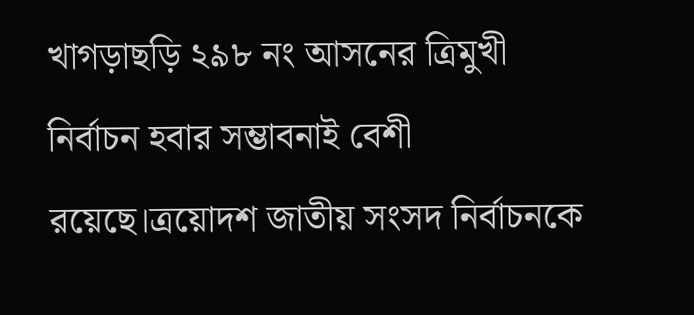খাগড়াছড়ি ২৯৮ নং আসনের ত্রিমুখী নির্বাচন হবার সম্ভাবনাই বেশী রয়েছে।ত্রয়োদশ জাতীয় সংসদ নির্বাচনকে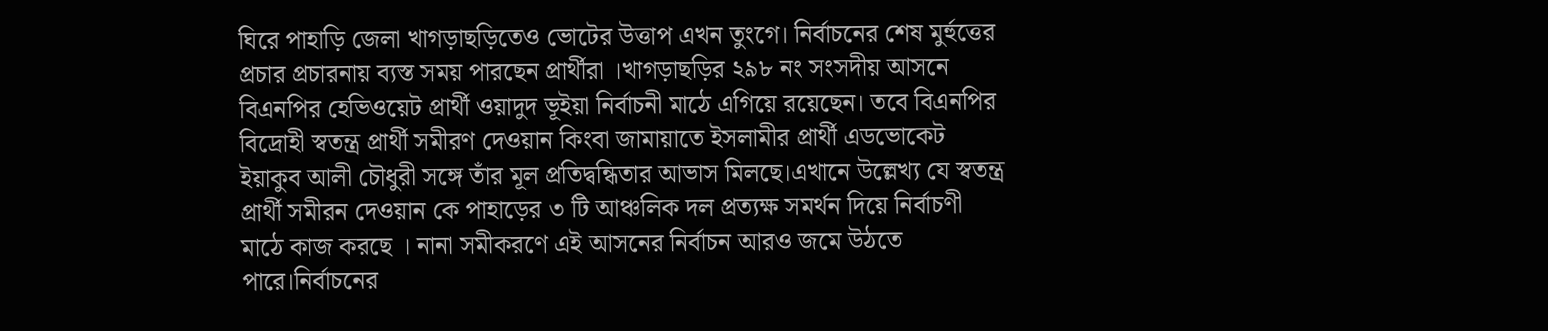ঘিরে পাহাড়ি জেলা খাগড়াছড়িতেও ভোটের উত্তাপ এখন তুংগে। নির্বাচনের শেষ মুর্হুত্তের প্রচার প্রচারনায় ব্যস্ত সময় পারছেন প্রার্থীরা ।খাগড়াছড়ির ২৯৮ নং সংসদীয় আসনে বিএনপির হেভিওয়েট প্রার্থী ওয়াদুদ ভূইয়া নির্বাচনী মাঠে এগিয়ে রয়েছেন। তবে বিএনপির বিদ্রোহী স্বতন্ত্র প্রার্থী সমীরণ দেওয়ান কিংবা জামায়াতে ইসলামীর প্রার্থী এডভোকেট ইয়াকুব আলী চৌধুরী সঙ্গে তাঁর মূল প্রতিদ্বন্ধিতার আভাস মিলছে।এখানে উল্লেখ্য যে স্বতন্ত্র প্রার্থী সমীরন দেওয়ান কে পাহাড়ের ৩ টি আঞ্চলিক দল প্রত্যক্ষ সমর্থন দিয়ে নির্বাচণী মাঠে কাজ করছে । নানা সমীকরণে এই আসনের নির্বাচন আরও জমে উঠতে পারে।নির্বাচনের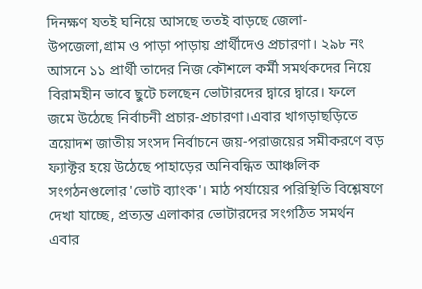দিনক্ষণ যতই ঘনিয়ে আসছে ততই বাড়ছে জেলা-উপজেলা,গ্রাম ও পাড়া পাড়ায় প্রার্থীদেও প্রচারণা। ২৯৮ নং আসনে ১১ প্রার্থী তাদের নিজ কৌশলে কর্মী সমর্থকদের নিয়ে বিরামহীন ভাবে ছুটে চলছেন ভোটারদের দ্বারে দ্বারে। ফলে জমে উঠেছে নির্বাচনী প্রচার-প্রচারণা।এবার খাগড়াছড়িতে ত্রয়োদশ জাতীয় সংসদ নির্বাচনে জয়-পরাজয়ের সমীকরণে বড় ফ্যাক্টর হয়ে উঠেছে পাহাড়ের অনিবন্ধিত আঞ্চলিক সংগঠনগুলোর 'ভোট ব্যাংক'। মাঠ পর্যায়ের পরিস্থিতি বিশ্লেষণে দেখা যাচ্ছে, প্রত্যন্ত এলাকার ভোটারদের সংগঠিত সমর্থন এবার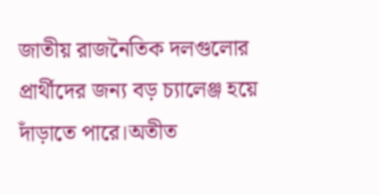জাতীয় রাজনৈতিক দলগুলোর প্রার্থীদের জন্য বড় চ্যালেঞ্জ হয়ে দাঁড়াতে পারে।অতীত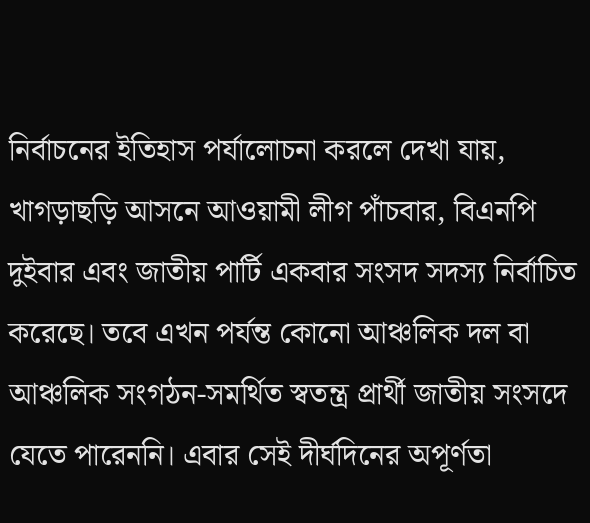নির্বাচনের ইতিহাস পর্যালোচনা করলে দেখা যায়, খাগড়াছড়ি আসনে আওয়ামী লীগ পাঁচবার, বিএনপি দুইবার এবং জাতীয় পার্টি একবার সংসদ সদস্য নির্বাচিত করেছে। তবে এখন পর্যন্ত কোনো আঞ্চলিক দল বা আঞ্চলিক সংগঠন-সমর্থিত স্বতন্ত্র প্রার্থী জাতীয় সংসদে যেতে পারেননি। এবার সেই দীর্ঘদিনের অপূর্ণতা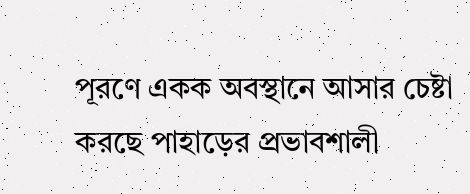পূরণে একক অবস্থানে আসার চেষ্টা করছে পাহাড়ের প্রভাবশালী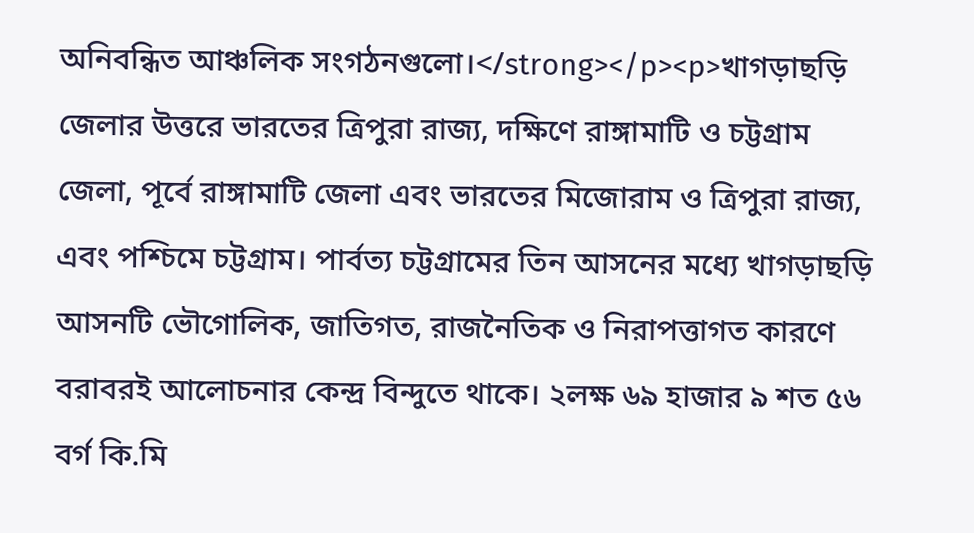অনিবন্ধিত আঞ্চলিক সংগঠনগুলো।</strong></p><p>খাগড়াছড়ি জেলার উত্তরে ভারতের ত্রিপুরা রাজ্য, দক্ষিণে রাঙ্গামাটি ও চট্টগ্রাম জেলা, পূর্বে রাঙ্গামাটি জেলা এবং ভারতের মিজোরাম ও ত্রিপুরা রাজ্য, এবং পশ্চিমে চট্টগ্রাম। পার্বত্য চট্টগ্রামের তিন আসনের মধ্যে খাগড়াছড়ি আসনটি ভৌগোলিক, জাতিগত, রাজনৈতিক ও নিরাপত্তাগত কারণে বরাবরই আলোচনার কেন্দ্র বিন্দুতে থাকে। ২লক্ষ ৬৯ হাজার ৯ শত ৫৬ বর্গ কি.মি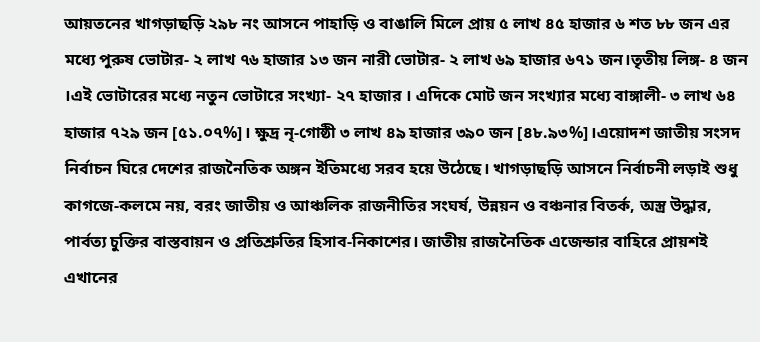আয়তনের খাগড়াছড়ি ২৯৮ নং আসনে পাহাড়ি ও বাঙালি মিলে প্রায় ৫ লাখ ৪৫ হাজার ৬ শত ৮৮ জন এর মধ্যে পুরুষ ভোটার- ২ লাখ ৭৬ হাজার ১৩ জন নারী ভোটার- ২ লাখ ৬৯ হাজার ৬৭১ জন।তৃতীয় লিঙ্গ- ৪ জন ।এই ভোটারের মধ্যে নতুন ভোটারে সংখ্যা- ২৭ হাজার । এদিকে মোট জন সংখ্যার মধ্যে বাঙ্গালী- ৩ লাখ ৬৪ হাজার ৭২৯ জন [৫১.০৭%]। ক্ষুদ্র নৃ-গোষ্ঠী ৩ লাখ ৪৯ হাজার ৩৯০ জন [৪৮.৯৩%]।এয়োদশ জাতীয় সংসদ নির্বাচন ঘিরে দেশের রাজনৈতিক অঙ্গন ইতিমধ্যে সরব হয়ে উঠেছে। খাগড়াছড়ি আসনে নির্বাচনী লড়াই শুধু কাগজে-কলমে নয়, বরং জাতীয় ও আঞ্চলিক রাজনীতির সংঘর্ষ, উন্নয়ন ও বঞ্চনার বিতর্ক, অস্ত্র উদ্ধার, পার্বত্য চুক্তির বাস্তবায়ন ও প্রতিশ্রুতির হিসাব-নিকাশের। জাতীয় রাজনৈতিক এজেন্ডার বাহিরে প্রায়শই এখানের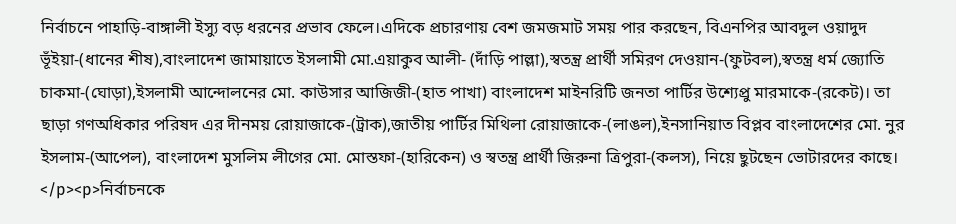নির্বাচনে পাহাড়ি-বাঙ্গালী ইস্যু বড় ধরনের প্রভাব ফেলে।এদিকে প্রচারণায় বেশ জমজমাট সময় পার করছেন, বিএনপির আবদুল ওয়াদুদ ভূঁইয়া-(ধানের শীষ),বাংলাদেশ জামায়াতে ইসলামী মো.এয়াকুব আলী- (দাঁড়ি পাল্লা),স্বতন্ত্র প্রার্থী সমিরণ দেওয়ান-(ফুটবল),স্বতন্ত্র ধর্ম জ্যোতি চাকমা-(ঘোড়া),ইসলামী আন্দোলনের মো. কাউসার আজিজী-(হাত পাখা) বাংলাদেশ মাইনরিটি জনতা পার্টির উশ্যেপ্রু মারমাকে-(রকেট)। তা ছাড়া গণঅধিকার পরিষদ এর দীনময় রোয়াজাকে-(ট্রাক),জাতীয় পার্টির মিথিলা রোয়াজাকে-(লাঙল),ইনসানিয়াত বিপ্লব বাংলাদেশের মো. নুর ইসলাম-(আপেল), বাংলাদেশ মুসলিম লীগের মো. মোস্তফা-(হারিকেন) ও স্বতন্ত্র প্রার্থী জিরুনা ত্রিপুরা-(কলস), নিয়ে ছুটছেন ভোটারদের কাছে। </p><p>নির্বাচনকে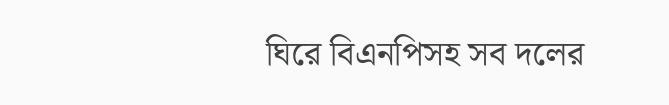ঘিরে বিএনপিসহ সব দলের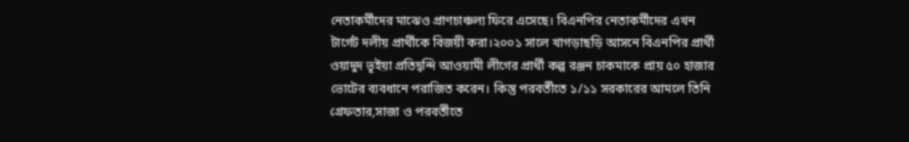নেতাকর্মীদের মাঝেও প্রাণচাঞ্চল্য ফিরে এসেছে। বিএনপির নেতাকর্মীদের এখন টার্গেট দলীয় প্রার্থীকে বিজয়ী করা।২০০১ সালে খাগড়াছড়ি আসনে বিএনপির প্রার্থী ওয়াদুদ ভূইয়া প্রতিদ্বন্দি আওয়ামী লীগের প্রার্থী কল্প রঞ্জন চাকমাকে প্রায় ৫০ হাজার ভোটের ব্যবধানে পরাজিত করেন। কিন্তু পরবর্তীতে ১/১১ সরকারের আমলে তিনি গ্রেফতার,সাজা ও পরবর্তীতে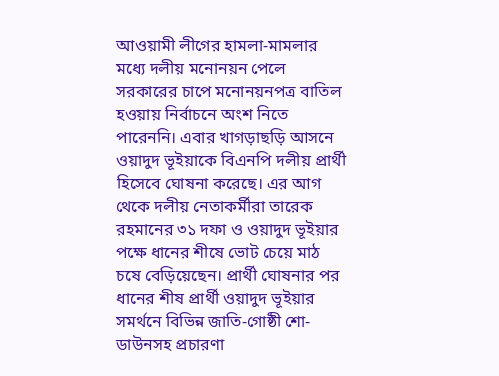আওয়ামী লীগের হামলা-মামলার মধ্যে দলীয় মনোনয়ন পেলে সরকারের চাপে মনোনয়নপত্র বাতিল হওয়ায় নির্বাচনে অংশ নিতে পারেননি। এবার খাগড়াছড়ি আসনে ওয়াদুদ ভূইয়াকে বিএনপি দলীয় প্রার্থী হিসেবে ঘোষনা করেছে। এর আগ থেকে দলীয় নেতাকর্মীরা তারেক রহমানের ৩১ দফা ও ওয়াদুদ ভূইয়ার পক্ষে ধানের শীষে ভোট চেয়ে মাঠ চষে বেড়িয়েছেন। প্রার্থী ঘোষনার পর ধানের শীষ প্রার্থী ওয়াদুদ ভূইয়ার সমর্থনে বিভিন্ন জাতি-গোষ্ঠী শো-ডাউনসহ প্রচারণা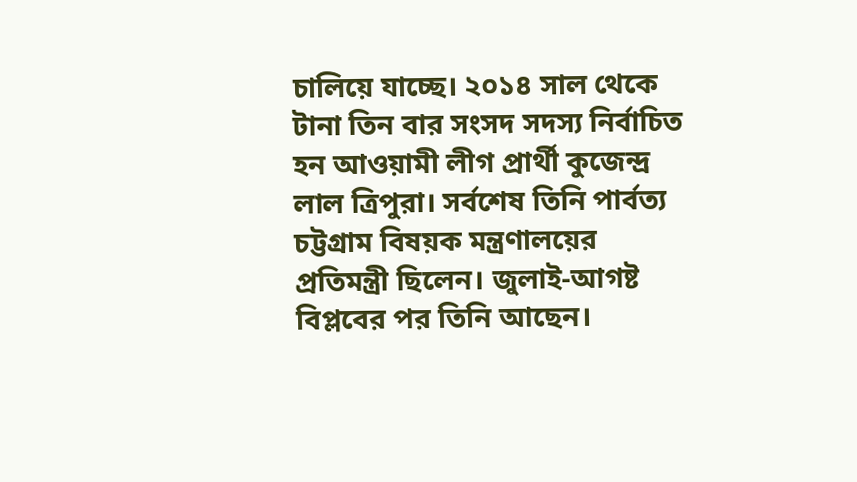চালিয়ে যাচ্ছে। ২০১৪ সাল থেকে টানা তিন বার সংসদ সদস্য নির্বাচিত হন আওয়ামী লীগ প্রার্থী কুজেন্দ্র লাল ত্রিপুরা। সর্বশেষ তিনি পার্বত্য চট্টগ্রাম বিষয়ক মন্ত্রণালয়ের প্রতিমন্ত্রী ছিলেন। জুলাই-আগষ্ট বিপ্লবের পর তিনি আছেন।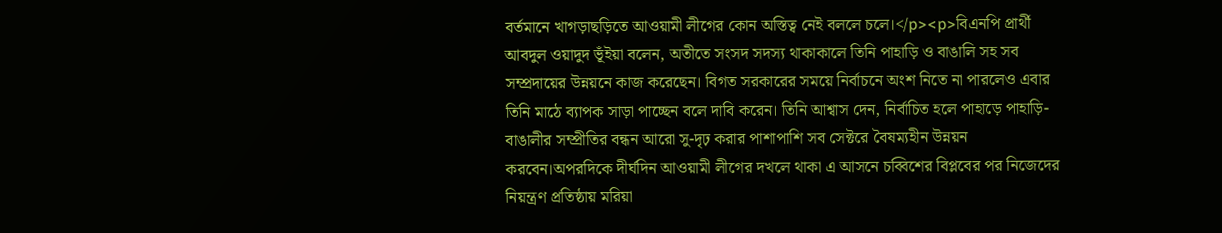বর্তমানে খাগড়াছড়িতে আওয়ামী লীগের কোন অস্তিত্ব নেই বললে চলে।</p><p>বিএনপি প্রার্থী আবদুল ওয়াদুদ ভূঁইয়া বলেন, অতীতে সংসদ সদস্য থাকাকালে তিনি পাহাড়ি ও বাঙালি সহ সব সম্প্রদায়ের উন্নয়নে কাজ করেছেন। বিগত সরকারের সময়ে নির্বাচনে অংশ নিতে না পারলেও এবার তিনি মাঠে ব্যাপক সাড়া পাচ্ছেন বলে দাবি করেন। তিনি আশ্বাস দেন, নির্বাচিত হলে পাহাড়ে পাহাড়ি-বাঙালীর সম্প্রীতির বন্ধন আরো সু-দৃঢ় করার পাশাপাশি সব সেক্টরে বৈষম্যহীন উন্নয়ন করবেন।অপরদিকে দীর্ঘদিন আওয়ামী লীগের দখলে থাকা এ আসনে চব্বিশের বিপ্লবের পর নিজেদের নিয়ন্ত্রণ প্রতিষ্ঠায় মরিয়া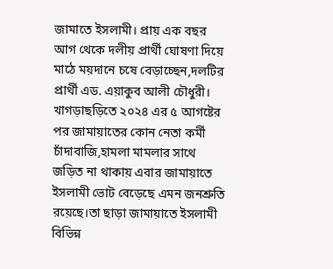জামাতে ইসলামী। প্রায় এক বছর আগ থেকে দলীয় প্রার্থী ঘোষণা দিয়ে মাঠে ময়দানে চষে বেড়াচ্ছেন,দলটির প্রার্থী এড. এয়াকুব আলী চৌধুরী। খাগড়াছড়িতে ২০২৪ এর ৫ আগষ্টের পর জামায়াতের কোন নেতা কর্মী চাঁদাবাজি,হামলা মামলার সাথে জড়িত না থাকায় এবার জামায়াতে ইসলামী ভোট বেড়েছে এমন জনশ্রুতি রয়েছে।তা ছাড়া জামায়াতে ইসলামী বিভিন্ন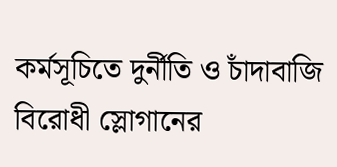কর্মসূচিতে দুর্নীতি ও চাঁদাবাজি বিরোধী স্লোগানের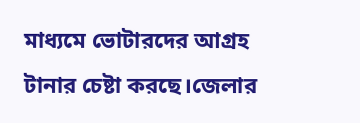মাধ্যমে ভোটারদের আগ্রহ টানার চেষ্টা করছে।জেলার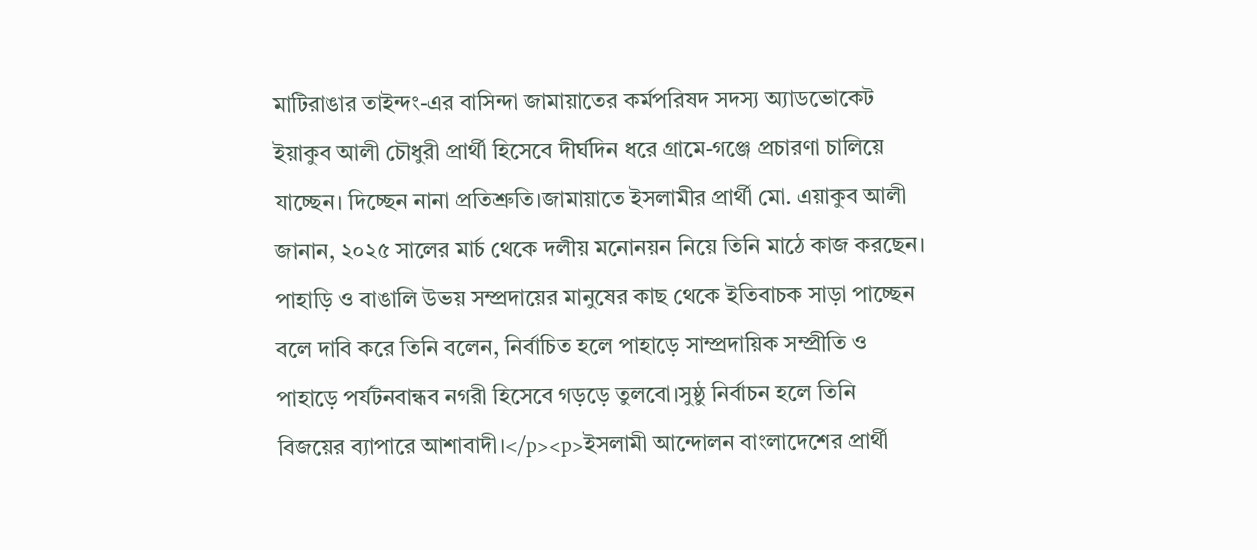মাটিরাঙার তাইন্দং-এর বাসিন্দা জামায়াতের কর্মপরিষদ সদস্য অ্যাডভোকেট ইয়াকুব আলী চৌধুরী প্রার্থী হিসেবে দীর্ঘদিন ধরে গ্রামে-গঞ্জে প্রচারণা চালিয়ে যাচ্ছেন। দিচ্ছেন নানা প্রতিশ্রুতি।জামায়াতে ইসলামীর প্রার্থী মো. এয়াকুব আলী জানান, ২০২৫ সালের মার্চ থেকে দলীয় মনোনয়ন নিয়ে তিনি মাঠে কাজ করছেন। পাহাড়ি ও বাঙালি উভয় সম্প্রদায়ের মানুষের কাছ থেকে ইতিবাচক সাড়া পাচ্ছেন বলে দাবি করে তিনি বলেন, নির্বাচিত হলে পাহাড়ে সাম্প্রদায়িক সম্প্রীতি ও পাহাড়ে পর্যটনবান্ধব নগরী হিসেবে গড়ড়ে তুলবো।সুষ্ঠু নির্বাচন হলে তিনি বিজয়ের ব্যাপারে আশাবাদী।</p><p>ইসলামী আন্দোলন বাংলাদেশের প্রার্থী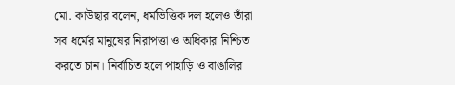মো. কাউছার বলেন, ধর্মভিত্তিক দল হলেও তাঁরা সব ধর্মের মানুষের নিরাপত্তা ও অধিকার নিশ্চিত করতে চান। নির্বাচিত হলে পাহাড়ি ও বাঙালির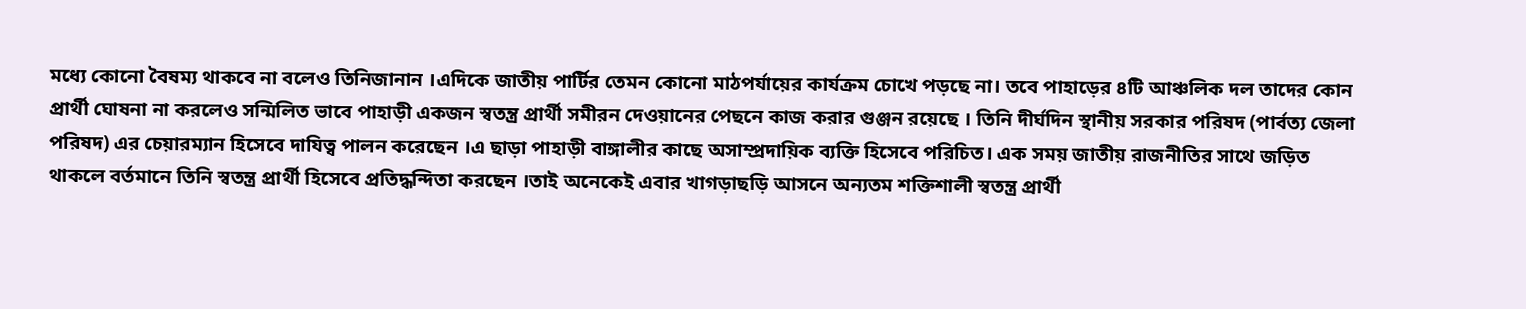মধ্যে কোনো বৈষম্য থাকবে না বলেও তিনিজানান ।এদিকে জাতীয় পার্টির তেমন কোনো মাঠপর্যায়ের কার্যক্রম চোখে পড়ছে না। তবে পাহাড়ের ৪টি আঞ্চলিক দল তাদের কোন প্রার্থী ঘোষনা না করলেও সন্মিলিত ভাবে পাহাড়ী একজন স্বতন্ত্র প্রার্থী সমীরন দেওয়ানের পেছনে কাজ করার গুঞ্জন রয়েছে । তিনি দীর্ঘদিন স্থানীয় সরকার পরিষদ (পার্বত্য জেলা পরিষদ) এর চেয়ারম্যান হিসেবে দাযিত্ব পালন করেছেন ।এ ছাড়া পাহাড়ী বাঙ্গালীর কাছে অসাম্প্রদায়িক ব্যক্তি হিসেবে পরিচিত। এক সময় জাতীয় রাজনীতির সাথে জড়িত থাকলে বর্তমানে তিনি স্বতন্ত্র প্রার্থী হিসেবে প্রতিদ্ধন্দিতা করছেন ।তাই অনেকেই এবার খাগড়াছড়ি আসনে অন্যতম শক্তিশালী স্বতন্ত্র প্রার্থী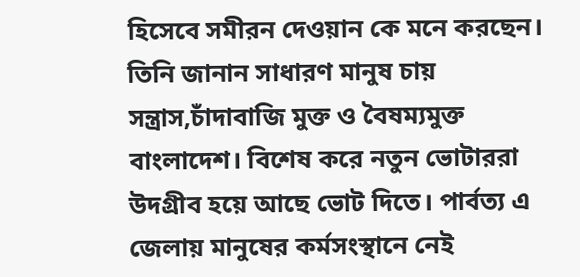হিসেবে সমীরন দেওয়ান কে মনে করছেন। তিনি জানান সাধারণ মানুষ চায় সন্ত্রাস,চাঁদাবাজি মুক্ত ও বৈষম্যমুক্ত বাংলাদেশ। বিশেষ করে নতুন ভোটাররা উদগ্রীব হয়ে আছে ভোট দিতে। পার্বত্য এ জেলায় মানুষের কর্মসংস্থানে নেই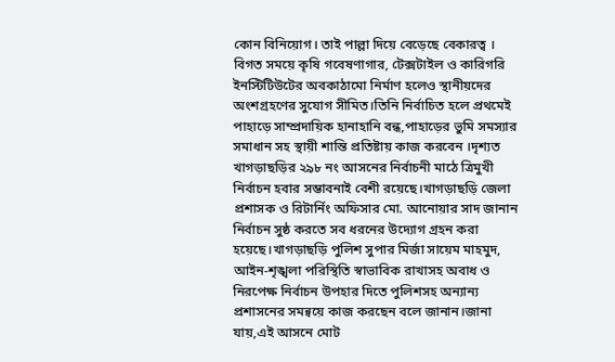কোন বিনিয়োগ। তাই পাল্লা দিয়ে বেড়েছে বেকারত্ব । বিগত সময়ে কৃষি গবেষণাগার, টেক্সটাইল ও কারিগরি ইনস্টিটিউটের অবকাঠামো নির্মাণ হলেও স্থানীয়দের অংশগ্রহণের সুযোগ সীমিত।তিনি নির্বাচিত হলে প্রথমেই পাহাড়ে সাম্প্রদায়িক হানাহানি বন্ধ,পাহাড়ের ভুমি সমস্যার সমাধান সহ স্থায়ী শান্তি প্রতিষ্টায় কাজ করবেন ।দৃশ্যত খাগড়াছড়ির ২৯৮ নং আসনের নির্বাচনী মাঠে ত্রিমুখী নির্বাচন হবার সম্ভাবনাই বেশী রয়েছে।খাগড়াছড়ি জেলা প্রশাসক ও রিটার্নিং অফিসার মো. আনোয়ার সাদ জানান নির্বাচন সুষ্ঠ করতে সব ধরনের উদ্যোগ গ্রহন করা হয়েছে।খাগড়াছড়ি পুলিশ সুপার মির্জা সায়েম মাহমুদ, আইন-শৃঙ্খলা পরিস্থিতি স্বাভাবিক রাখাসহ অবাধ ও নিরপেক্ষ নির্বাচন উপহার দিতে পুলিশসহ অন্যান্য প্রশাসনের সমন্বয়ে কাজ করছেন বলে জানান।জানা যায়,এই আসনে মোট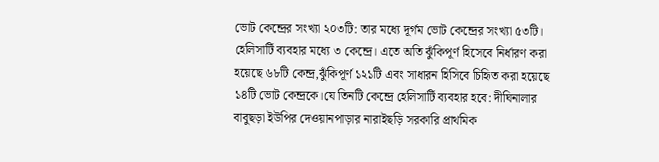ভোট কেন্দ্রের সংখ্যা ২০৩টি: তার মধ্যে দূর্গম ভোট কেন্দ্রের সংখ্যা ৫৩টি। হেলিসার্টি ব্যবহার মধ্যে ৩ কেন্দ্রে। এতে অতি ঝুঁকিপূর্ণ হিসেবে নির্ধারণ করা হয়েছে ৬৮টি কেন্দ্র,ঝুঁকিপূর্ণ ১২১টি এবং সাধারন হিসিবে চিহিৃত করা হয়েছে ১৪টি ভোট কেন্দ্রকে।যে তিনটি কেন্দ্রে হেলিসার্টি ব্যবহার হবে: দীঘিনালার বাবুছড়া ইউপির দেওয়ানপাড়ার নারাইছড়ি সরকারি প্রাথমিক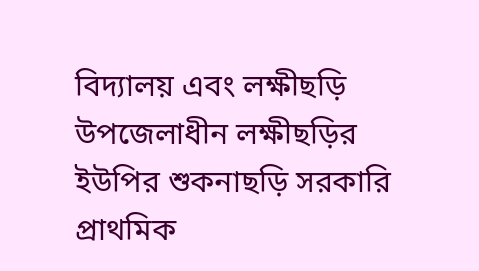বিদ্যালয় এবং লক্ষীছড়ি উপজেলাধীন লক্ষীছড়ির ইউপির শুকনাছড়ি সরকারি প্রাথমিক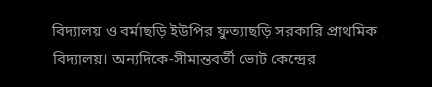বিদ্যালয় ও বর্মাছড়ি ইউপির ফুত্যাছড়ি সরকারি প্রাথমিক বিদ্যালয়। অন্যদিকে-সীমান্তবর্তী ভোট কেন্দ্রের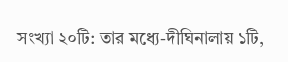সংখ্যা ২০টি: তার মধ্যে-দীঘিনালায় ১টি,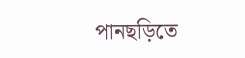পানছড়িতে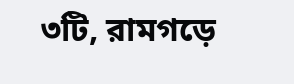৩টি, রামগড়ে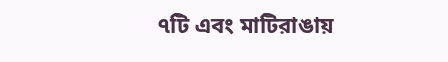৭টি এবং মাটিরাঙায়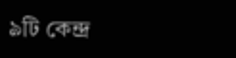৯টি কেন্দ্র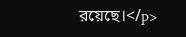রয়েছে।</p>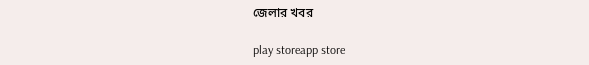জেলার খবর

play storeapp store